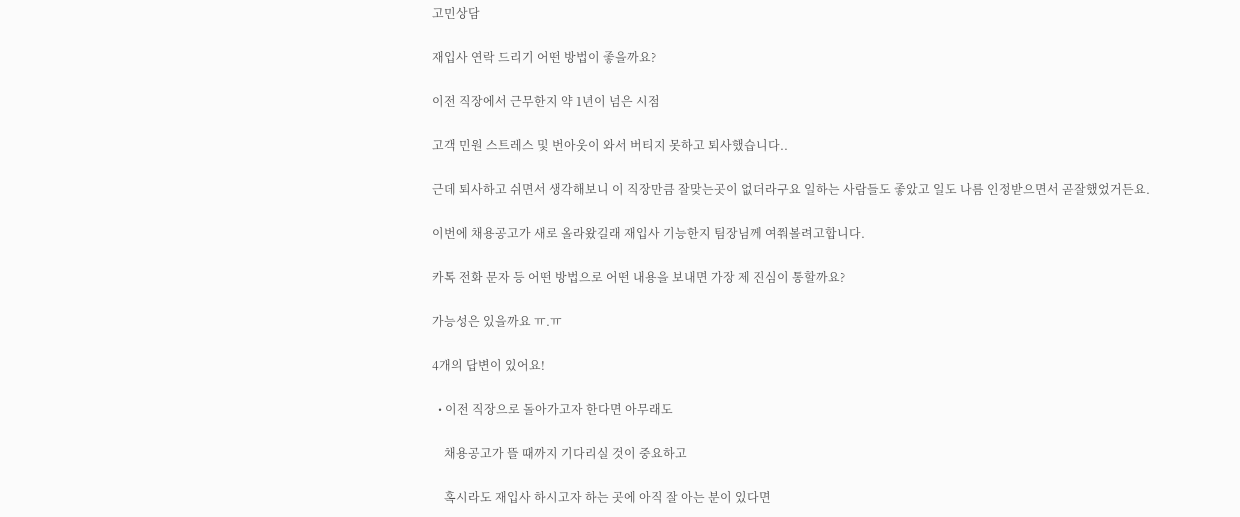고민상담

재입사 연락 드리기 어떤 방법이 좋을까요?

이전 직장에서 근무한지 약 1년이 넘은 시점

고객 민원 스트레스 및 번아웃이 와서 버티지 못하고 퇴사했습니다..

근데 퇴사하고 쉬면서 생각해보니 이 직장만큼 잘맞는곳이 없더라구요 일하는 사람들도 좋았고 일도 나름 인정받으면서 곧잘했었거든요.

이번에 채용공고가 새로 올라왔길래 재입사 기능한지 팀장님께 여쭤볼려고합니다.

카톡 전화 문자 등 어떤 방법으로 어떤 내용을 보내면 가장 제 진심이 통할까요?

가능성은 있을까요 ㅠ.ㅠ

4개의 답변이 있어요!

  • 이전 직장으로 돌아가고자 한다면 아무래도

    채용공고가 뜰 때까지 기다리실 것이 중요하고

    혹시라도 재입사 하시고자 하는 곳에 아직 잘 아는 분이 있다면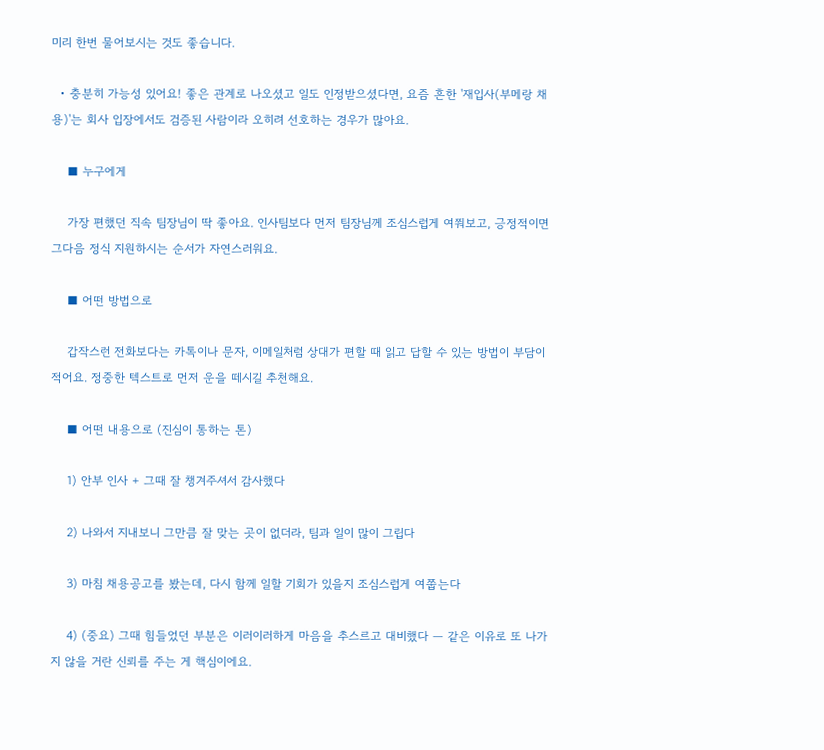미리 한번 물어보시는 것도 좋습니다.

  • 충분히 가능성 있어요! 좋은 관계로 나오셨고 일도 인정받으셨다면, 요즘 흔한 '재입사(부메랑 채용)'는 회사 입장에서도 검증된 사람이라 오히려 선호하는 경우가 많아요.

    ■ 누구에게

    가장 편했던 직속 팀장님이 딱 좋아요. 인사팀보다 먼저 팀장님께 조심스럽게 여쭤보고, 긍정적이면 그다음 정식 지원하시는 순서가 자연스러워요.

    ■ 어떤 방법으로

    갑작스런 전화보다는 카톡이나 문자, 이메일처럼 상대가 편할 때 읽고 답할 수 있는 방법이 부담이 적어요. 정중한 텍스트로 먼저 운을 떼시길 추천해요.

    ■ 어떤 내용으로 (진심이 통하는 톤)

    1) 안부 인사 + 그때 잘 챙겨주셔서 감사했다

    2) 나와서 지내보니 그만큼 잘 맞는 곳이 없더라, 팀과 일이 많이 그립다

    3) 마침 채용공고를 봤는데, 다시 함께 일할 기회가 있을지 조심스럽게 여쭙는다

    4) (중요) 그때 힘들었던 부분은 이러이러하게 마음을 추스르고 대비했다 — 같은 이유로 또 나가지 않을 거란 신뢰를 주는 게 핵심이에요.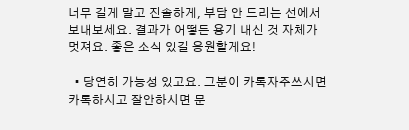너무 길게 말고 진솔하게, 부담 안 드리는 선에서 보내보세요. 결과가 어떻든 용기 내신 것 자체가 멋져요. 좋은 소식 있길 응원할게요!

  • 당연히 가능성 있고요. 그분이 카톡자주쓰시면 카톡하시고 잘안하시면 문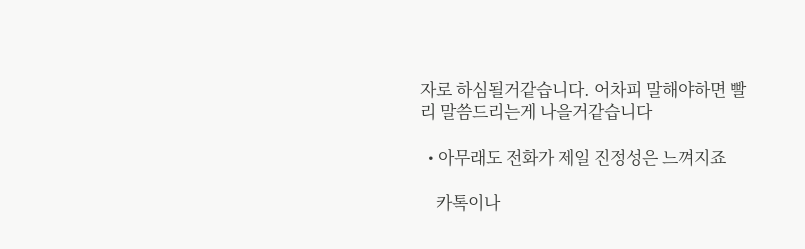자로 하심될거같습니다. 어차피 말해야하면 빨리 말씀드리는게 나을거같습니다

  • 아무래도 전화가 제일 진정성은 느껴지죠

    카톡이나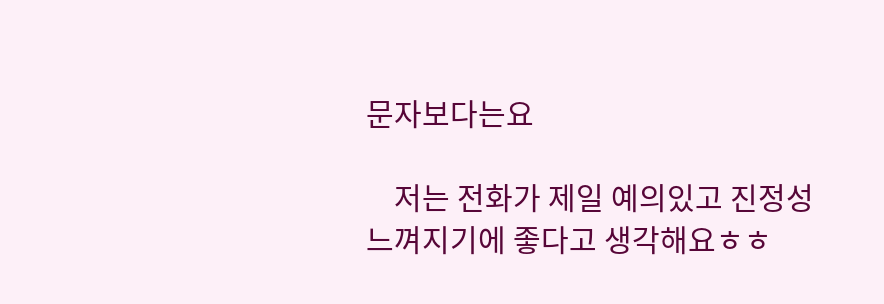문자보다는요

    저는 전화가 제일 예의있고 진정성느껴지기에 좋다고 생각해요ㅎㅎ